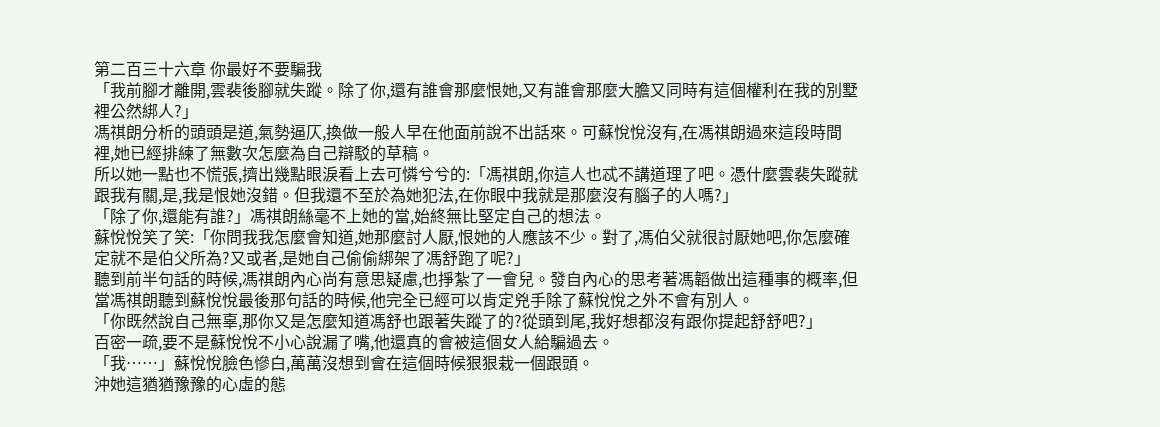第二百三十六章 你最好不要騙我
「我前腳才離開,雲裴後腳就失蹤。除了你,還有誰會那麼恨她,又有誰會那麼大膽又同時有這個權利在我的別墅裡公然綁人?」
馮祺朗分析的頭頭是道,氣勢逼仄,換做一般人早在他面前說不出話來。可蘇悅悅沒有,在馮祺朗過來這段時間裡,她已經排練了無數次怎麼為自己辯駁的草稿。
所以她一點也不慌張,擠出幾點眼淚看上去可憐兮兮的:「馮祺朗,你這人也忒不講道理了吧。憑什麼雲裴失蹤就跟我有關,是,我是恨她沒錯。但我還不至於為她犯法,在你眼中我就是那麼沒有腦子的人嗎?」
「除了你,還能有誰?」馮祺朗絲毫不上她的當,始終無比堅定自己的想法。
蘇悅悅笑了笑:「你問我我怎麼會知道,她那麼討人厭,恨她的人應該不少。對了,馮伯父就很討厭她吧,你怎麼確定就不是伯父所為?又或者,是她自己偷偷綁架了馮舒跑了呢?」
聽到前半句話的時候,馮祺朗內心尚有意思疑慮,也掙紮了一會兒。發自內心的思考著馮韜做出這種事的概率,但當馮祺朗聽到蘇悅悅最後那句話的時候,他完全已經可以肯定兇手除了蘇悅悅之外不會有別人。
「你既然說自己無辜,那你又是怎麼知道馮舒也跟著失蹤了的?從頭到尾,我好想都沒有跟你提起舒舒吧?」
百密一疏,要不是蘇悅悅不小心說漏了嘴,他還真的會被這個女人給騙過去。
「我……」蘇悅悅臉色慘白,萬萬沒想到會在這個時候狠狠栽一個跟頭。
沖她這猶猶豫豫的心虛的態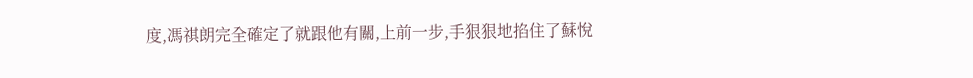度,馮祺朗完全確定了就跟他有關,上前一步,手狠狠地掐住了蘇悅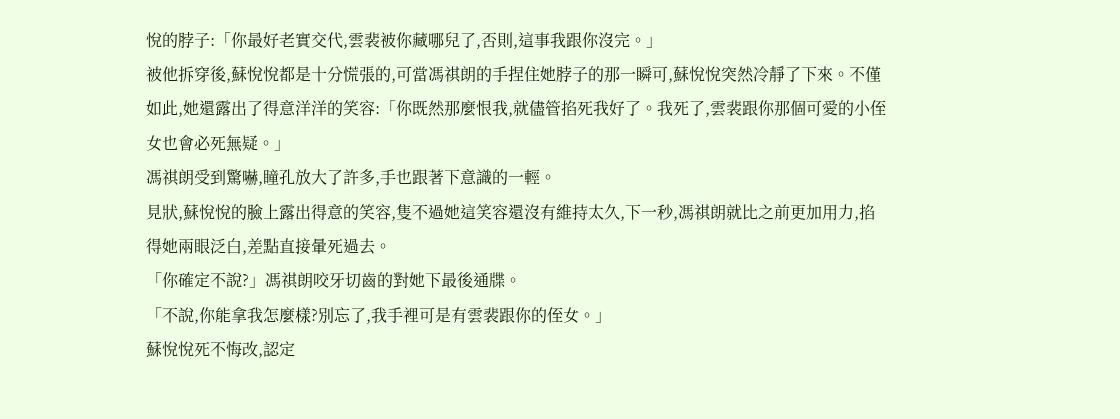悅的脖子:「你最好老實交代,雲裴被你藏哪兒了,否則,這事我跟你沒完。」
被他拆穿後,蘇悅悅都是十分慌張的,可當馮祺朗的手捏住她脖子的那一瞬可,蘇悅悅突然冷靜了下來。不僅如此,她還露出了得意洋洋的笑容:「你既然那麼恨我,就儘管掐死我好了。我死了,雲裴跟你那個可愛的小侄女也會必死無疑。」
馮祺朗受到驚嚇,瞳孔放大了許多,手也跟著下意識的一輕。
見狀,蘇悅悅的臉上露出得意的笑容,隻不過她這笑容還沒有維持太久,下一秒,馮祺朗就比之前更加用力,掐得她兩眼泛白,差點直接暈死過去。
「你確定不說?」馮祺朗咬牙切齒的對她下最後通牒。
「不說,你能拿我怎麼樣?別忘了,我手裡可是有雲裴跟你的侄女。」
蘇悅悅死不悔改,認定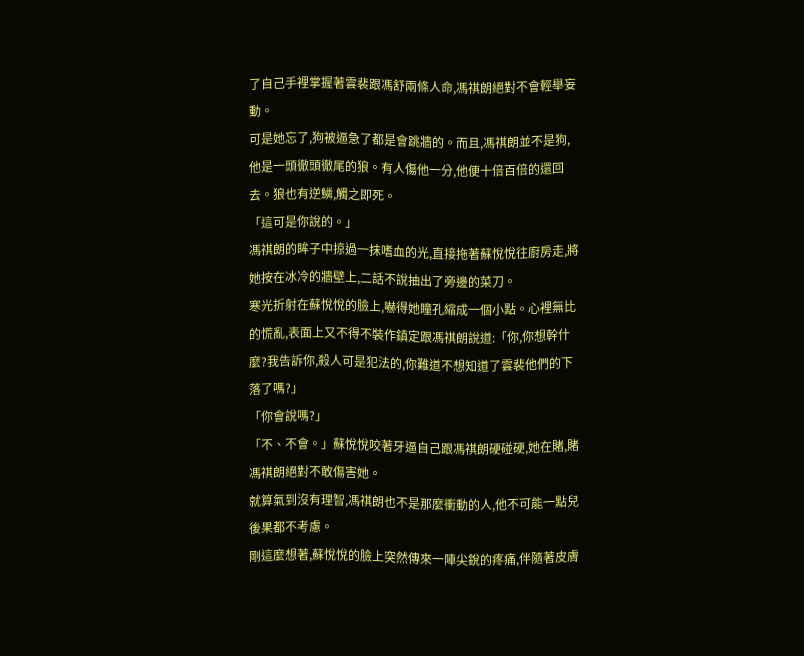了自己手裡掌握著雲裴跟馮舒兩條人命,馮祺朗絕對不會輕舉妄動。
可是她忘了,狗被逼急了都是會跳牆的。而且,馮祺朗並不是狗,他是一頭徹頭徹尾的狼。有人傷他一分,他便十倍百倍的還回去。狼也有逆鱗,觸之即死。
「這可是你說的。」
馮祺朗的眸子中掠過一抹嗜血的光,直接拖著蘇悅悅往廚房走,將她按在冰冷的牆壁上,二話不說抽出了旁邊的菜刀。
寒光折射在蘇悅悅的臉上,嚇得她瞳孔縮成一個小點。心裡無比的慌亂,表面上又不得不裝作鎮定跟馮祺朗說道:「你,你想幹什麼?我告訴你,殺人可是犯法的,你難道不想知道了雲裴他們的下落了嗎?」
「你會說嗎?」
「不、不會。」蘇悅悅咬著牙逼自己跟馮祺朗硬碰硬,她在賭,賭馮祺朗絕對不敢傷害她。
就算氣到沒有理智,馮祺朗也不是那麼衝動的人,他不可能一點兒後果都不考慮。
剛這麼想著,蘇悅悅的臉上突然傳來一陣尖銳的疼痛,伴隨著皮膚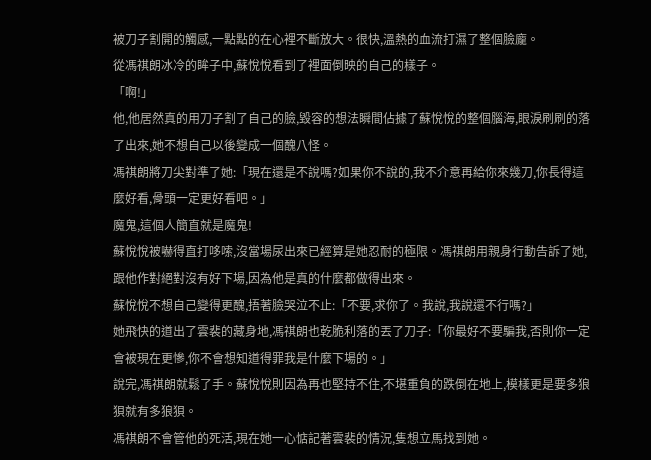被刀子割開的觸感,一點點的在心裡不斷放大。很快,溫熱的血流打濕了整個臉龐。
從馮祺朗冰冷的眸子中,蘇悅悅看到了裡面倒映的自己的樣子。
「啊!」
他,他居然真的用刀子割了自己的臉,毀容的想法瞬間佔據了蘇悅悅的整個腦海,眼淚刷刷的落了出來,她不想自己以後變成一個醜八怪。
馮祺朗將刀尖對準了她:「現在還是不說嗎?如果你不說的,我不介意再給你來幾刀,你長得這麼好看,骨頭一定更好看吧。」
魔鬼,這個人簡直就是魔鬼!
蘇悅悅被嚇得直打哆嗦,沒當場尿出來已經算是她忍耐的極限。馮祺朗用親身行動告訴了她,跟他作對絕對沒有好下場,因為他是真的什麼都做得出來。
蘇悅悅不想自己變得更醜,捂著臉哭泣不止:「不要,求你了。我說,我說還不行嗎?」
她飛快的道出了雲裴的藏身地,馮祺朗也乾脆利落的丟了刀子:「你最好不要騙我,否則你一定會被現在更慘,你不會想知道得罪我是什麼下場的。」
說完,馮祺朗就鬆了手。蘇悅悅則因為再也堅持不住,不堪重負的跌倒在地上,模樣更是要多狼狽就有多狼狽。
馮祺朗不會管他的死活,現在她一心惦記著雲裴的情況,隻想立馬找到她。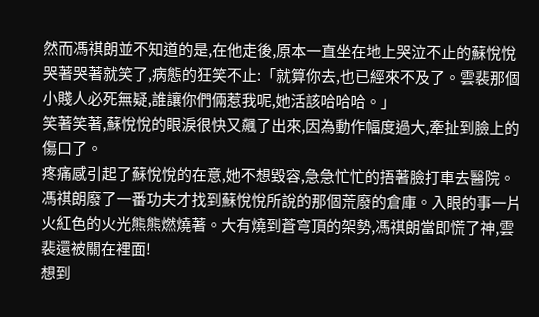然而馮祺朗並不知道的是,在他走後,原本一直坐在地上哭泣不止的蘇悅悅哭著哭著就笑了,病態的狂笑不止:「就算你去,也已經來不及了。雲裴那個小賤人必死無疑,誰讓你們倆惹我呢,她活該哈哈哈。」
笑著笑著,蘇悅悅的眼淚很快又飆了出來,因為動作幅度過大,牽扯到臉上的傷口了。
疼痛感引起了蘇悅悅的在意,她不想毀容,急急忙忙的捂著臉打車去醫院。
馮祺朗廢了一番功夫才找到蘇悅悅所說的那個荒廢的倉庫。入眼的事一片火紅色的火光熊熊燃燒著。大有燒到蒼穹頂的架勢,馮祺朗當即慌了神,雲裴還被關在裡面!
想到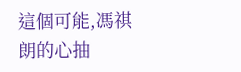這個可能,馮祺朗的心抽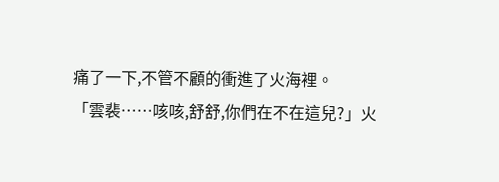痛了一下,不管不顧的衝進了火海裡。
「雲裴……咳咳,舒舒,你們在不在這兒?」火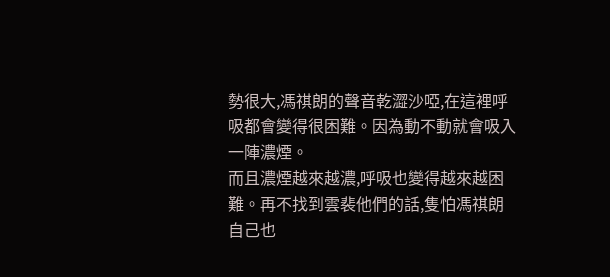勢很大,馮祺朗的聲音乾澀沙啞,在這裡呼吸都會變得很困難。因為動不動就會吸入一陣濃煙。
而且濃煙越來越濃,呼吸也變得越來越困難。再不找到雲裴他們的話,隻怕馮祺朗自己也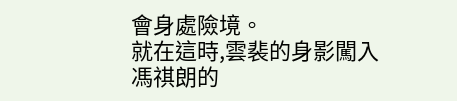會身處險境。
就在這時,雲裴的身影闖入馮祺朗的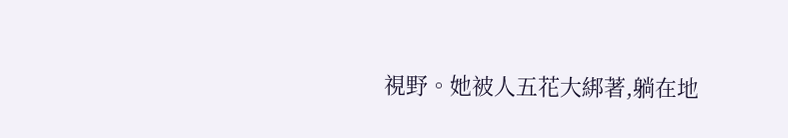視野。她被人五花大綁著,躺在地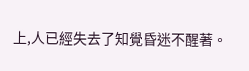上,人已經失去了知覺昏迷不醒著。